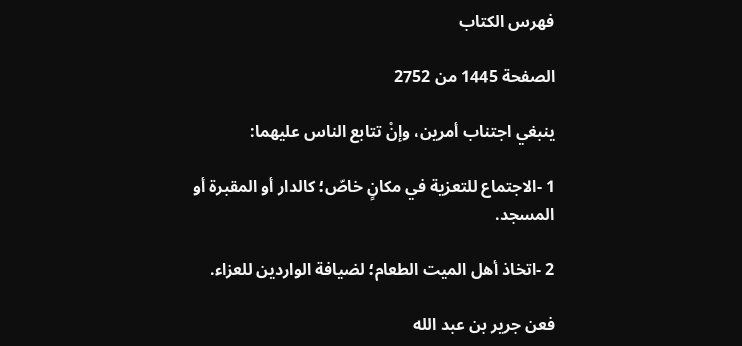فهرس الكتاب

الصفحة 1445 من 2752

ينبغي اجتناب أمرين، وإنْ تتابع الناس عليهما:

1 -الاجتماع للتعزية في مكانٍ خاصّ؛ كالدار أو المقبرة أو المسجد.

2 -اتخاذ أهل الميت الطعام؛ لضيافة الواردين للعزاء.

فعن جرير بن عبد الله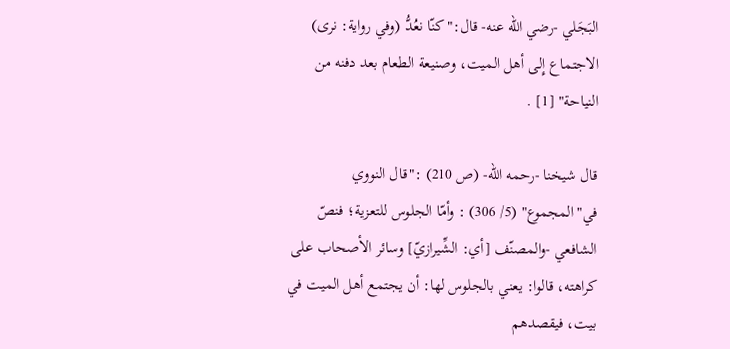البَجَلي -رضي الله عنه- قال:"كنّا نعُدُّ (وفي رواية: نرى) الاجتماع إِلى أهل الميت، وصنيعة الطعام بعد دفنه من النياحة" [1] .

قال شيخنا -رحمه الله- (ص 210) :"قال النووي في"المجموع" (5/ 306) : وأمّا الجلوس للتعزية؛ فنصّ الشافعي -والمصنّف [أي: الشِّيرازيّ] وسائر الأصحاب على كراهته، قالوا: يعني بالجلوس لها: أن يجتمع أهل الميت في بيت، فيقصدهم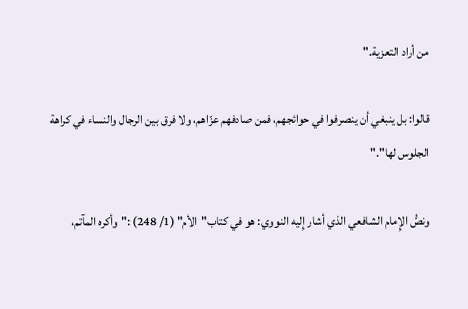من أراد التعزية."

قالوا: بل ينبغي أن ينصرفوا في حوائجهم، فمن صادفهم عزّاهم، ولا فرق بين الرجال والنساء في كراهة الجلوس لها"."

ونصُّ الإِمام الشافعي الذي أشار إِليه النووي: هو في كتاب"الأم" (1/ 248) :"وأكره المآتم،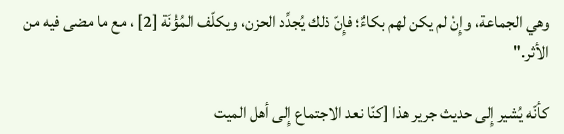وهي الجماعة، وإِنْ لم يكن لهم بكاءٌ؛ فإِنّ ذلك يُجدِّد الحزن، ويكلّف المُؤْنَة [2] ، مع ما مضى فيه من الأثر."

كأنّه يُشير إِلى حديث جرير هذا [كنّا نعد الاجتماع إِلى أهل الميت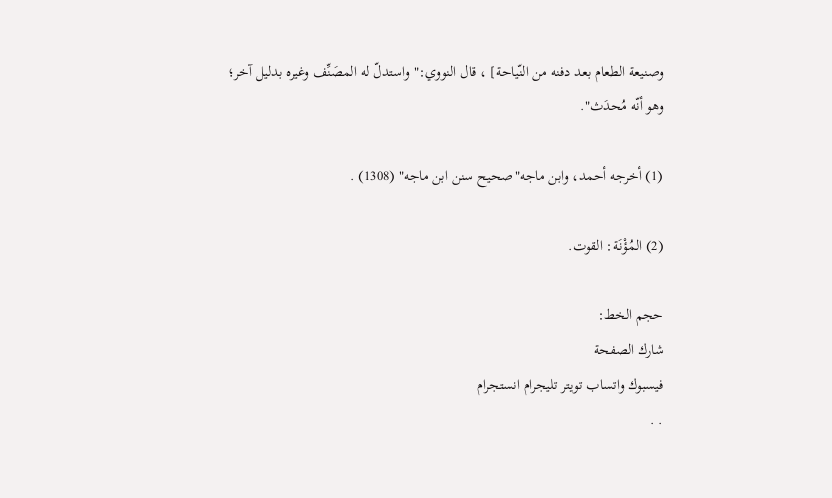وصنيعة الطعام بعد دفنه من النّياحة] ، قال النووي:"واستدلّ له المصَنِّف وغيره بدليل آخر؛ وهو أنّه مُحدَث".

(1) أخرجه أحمد، وابن ماجه"صحيح سنن ابن ماجه" (1308) .

(2) المُؤْنَة: القوت.

حجم الخط:
شارك الصفحة
فيسبوك واتساب تويتر تليجرام انستجرام
. .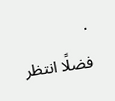.
فضلًا انتظر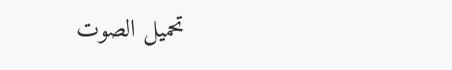تحميل الصوت